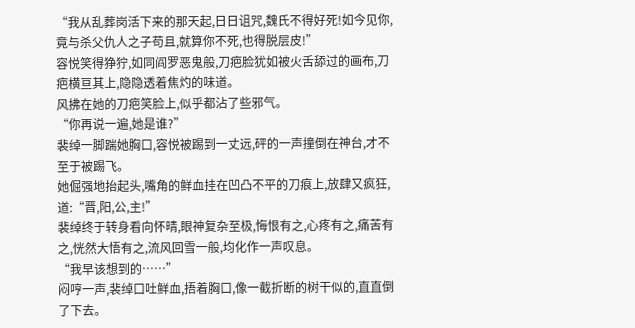“我从乱葬岗活下来的那天起,日日诅咒,魏氏不得好死!如今见你,竟与杀父仇人之子苟且,就算你不死,也得脱层皮!”
容悦笑得狰狞,如同阎罗恶鬼般,刀疤脸犹如被火舌舔过的画布,刀疤横亘其上,隐隐透着焦灼的味道。
风拂在她的刀疤笑脸上,似乎都沾了些邪气。
“你再说一遍,她是谁?”
裴绰一脚踹她胸口,容悦被踢到一丈远,砰的一声撞倒在神台,才不至于被踢飞。
她倔强地抬起头,嘴角的鲜血挂在凹凸不平的刀痕上,放肆又疯狂,道:“晋,阳,公,主!”
裴绰终于转身看向怀晴,眼神复杂至极,悔恨有之,心疼有之,痛苦有之,恍然大悟有之,流风回雪一般,均化作一声叹息。
“我早该想到的……”
闷哼一声,裴绰口吐鲜血,捂着胸口,像一截折断的树干似的,直直倒了下去。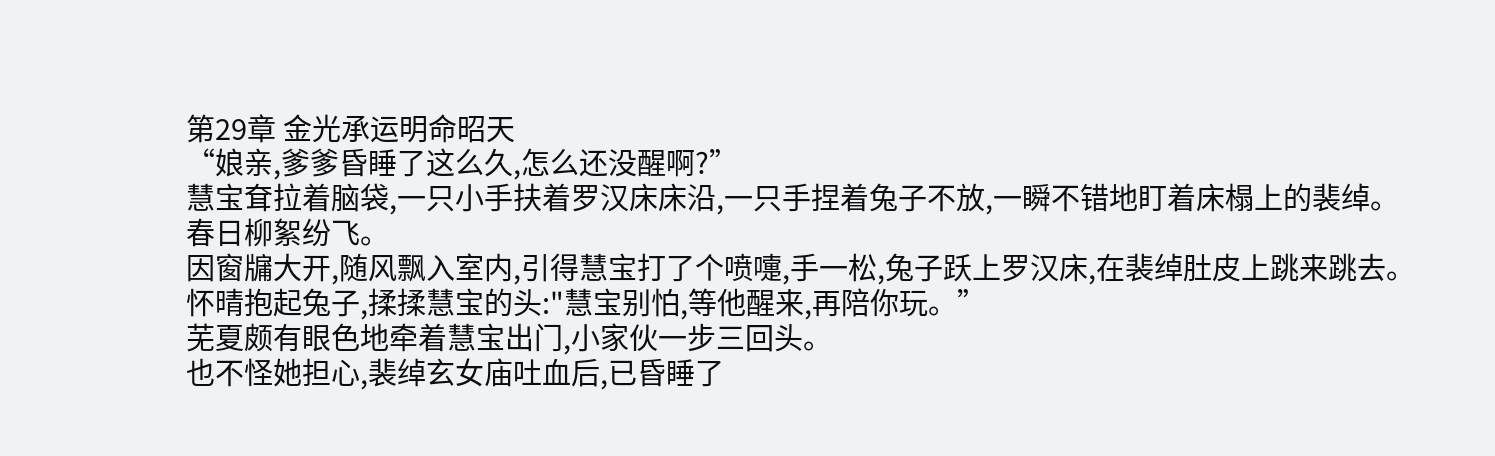第29章 金光承运明命昭天
“娘亲,爹爹昏睡了这么久,怎么还没醒啊?”
慧宝耷拉着脑袋,一只小手扶着罗汉床床沿,一只手捏着兔子不放,一瞬不错地盯着床榻上的裴绰。
春日柳絮纷飞。
因窗牖大开,随风飘入室内,引得慧宝打了个喷嚏,手一松,兔子跃上罗汉床,在裴绰肚皮上跳来跳去。
怀晴抱起兔子,揉揉慧宝的头:"慧宝别怕,等他醒来,再陪你玩。”
芜夏颇有眼色地牵着慧宝出门,小家伙一步三回头。
也不怪她担心,裴绰玄女庙吐血后,已昏睡了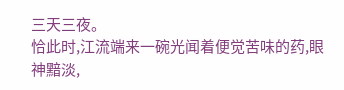三天三夜。
恰此时,江流端来一碗光闻着便觉苦味的药,眼神黯淡,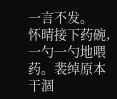一言不发。
怀晴接下药碗,一勺一勺地喂药。裴绰原本干涸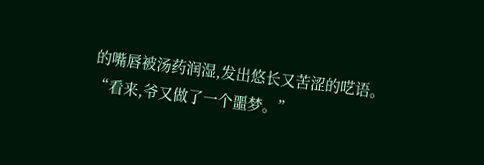的嘴唇被汤药润湿,发出悠长又苦涩的呓语。
“看来,爷又做了一个噩梦。”